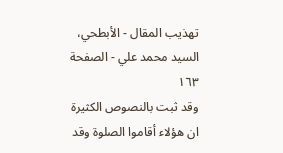تهذيب المقال - الأبطحي، السيد محمد علي - الصفحة ١٦٣
وقد ثبت بالنصوص الكثيرة ان هؤلاء أقاموا الصلوة وقد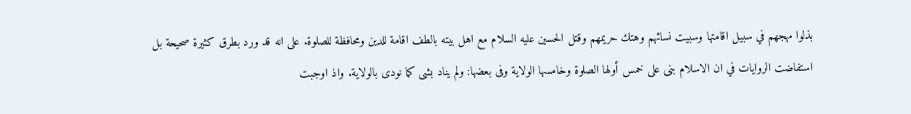بذلوا مهجهم في سبيل اقامتها وسبيت نسائهم وهتك حريمهم وقتل الحسين عليه السلام مع اهل بيته بالطف اقامة للدين ومحافظة للصلوة. على انه قد ورد بطرق كثيرة صحيحة بل استفاضت الروايات في ان الاسلام بنى على خمس أولها الصلوة وخامسها الولاية وفى بعضها: ولم يناد بشى كما نودى بالولاية. واذ اوجبت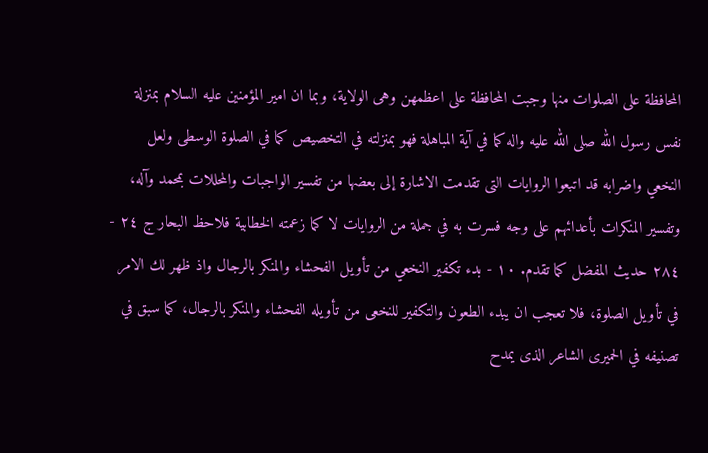المحافظة على الصلوات منها وجبت المحافظة على اعظمهن وهى الولاية، وبما ان امير المؤمنين عليه السلام بمنزلة نفس رسول الله صلى الله عليه واله كما في آية المباهلة فهو بمنزلته في التخصيص كما في الصلوة الوسطى ولعل النخعي واضرابه قد اتبعوا الروايات التى تقدمت الاشارة إلى بعضها من تفسير الواجبات والمحللات بمحمد وآله، وتفسير المنكرات بأعدائهم على وجه فسرت به في جملة من الروايات لا كما زعمته الخطابية فلاحظ البحار ج ٢٤ - ٢٨٤ حديث المفضل كما تقدم. ١٠ - بدء تكفير النخعي من تأويل الفحشاء والمنكر بالرجال واذ ظهر لك الامر في تأويل الصلوة، فلا تعجب ان يبدء الطعون والتكفير للنخعى من تأويله الفحشاء والمنكر بالرجال، كما سبق في تصنيفه في الحميرى الشاعر الذى يمدح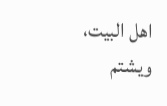اهل البيت، ويشتم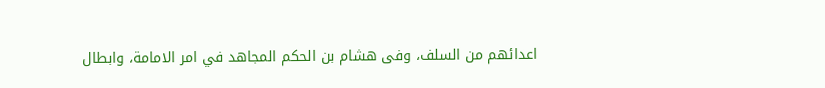اعدائهم من السلف، وفى هشام بن الحكم المجاهد في امر الامامة، وابطال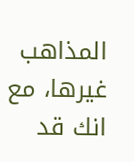المذاهب غيرها، مع انك قد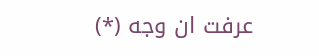عرفت ان وجه (*)